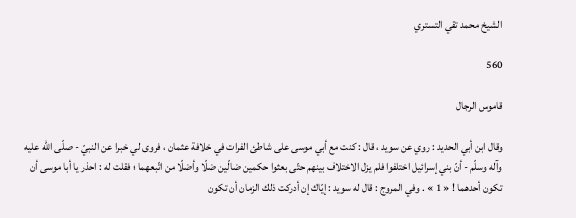الشيخ محمد تقي التستري

560

قاموس الرجال

وقال ابن أبي الحديد : روي عن سويد ، قال : كنت مع أبي موسى على شاطئ الفرات في خلافة عثمان ، فروى لي خبرا عن النبيّ - صلّى اللّه عليه وآله وسلّم - أنّ بني إسرائيل اختلفوا فلم يزل الاختلاف بينهم حتّى بعثوا حكمين ضالّين ضلّا وأضلّا من اتّبعهما ؛ فقلت له : احذر يا أبا موسى أن تكون أحدهما ! « 1 » . وفي المروج : قال له سويد : إيّاك إن أدركت ذلك الزمان أن تكون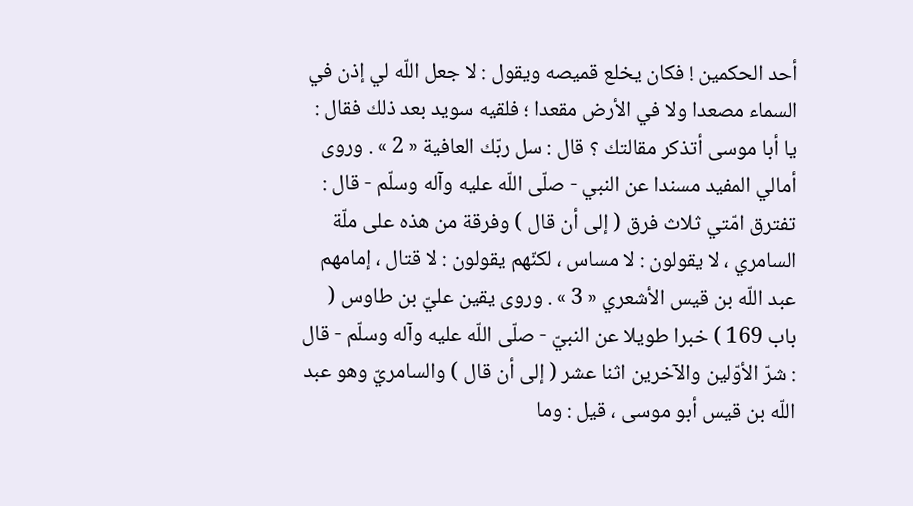أحد الحكمين ! فكان يخلع قميصه ويقول : لا جعل اللّه لي إذن في السماء مصعدا ولا في الأرض مقعدا ؛ فلقيه سويد بعد ذلك فقال : يا أبا موسى أتذكر مقالتك ؟ قال : سل ربّك العافية « 2 » . وروى أمالي المفيد مسندا عن النبي - صلّى اللّه عليه وآله وسلّم - قال : تفترق امّتي ثلاث فرق ( إلى أن قال ) وفرقة من هذه على ملّة السامري ، لا يقولون : لا مساس ، لكنّهم يقولون : لا قتال ، إمامهم عبد اللّه بن قيس الأشعري « 3 » . وروى يقين عليّ بن طاوس ( باب 169 ) خبرا طويلا عن النبيّ - صلّى اللّه عليه وآله وسلّم - قال : شرّ الأوّلين والآخرين اثنا عشر ( إلى أن قال ) والسامريّ وهو عبد اللّه بن قيس أبو موسى ، قيل : وما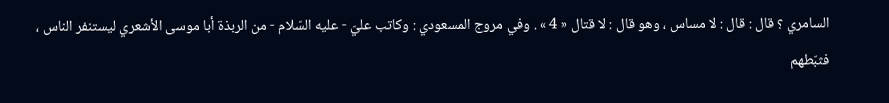السامري ؟ قال : قال : لا مساس ، وهو قال : لا قتال « 4 » . وفي مروج المسعودي : وكاتب عليّ - عليه السّلام - من الربذة أبا موسى الأشعري ليستنفر الناس ، فثبّطهم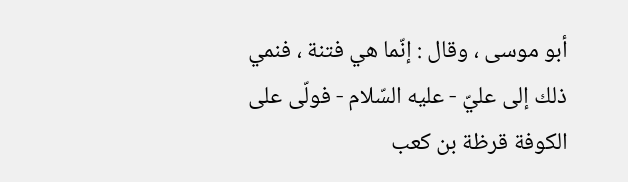أبو موسى ، وقال : إنّما هي فتنة ، فنمي ذلك إلى عليّ - عليه السّلام - فولّى على الكوفة قرظة بن كعب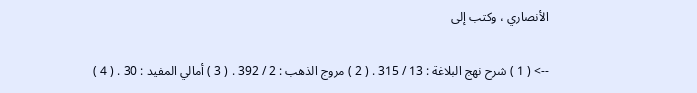الأنصاري ، وكتب إلى

--> ( 1 ) شرح نهج البلاغة : 13 / 315 . ( 2 ) مروج الذهب : 2 / 392 . ( 3 ) أمالي المفيد : 30 . ( 4 )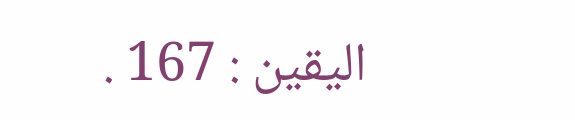اليقين : 167 .